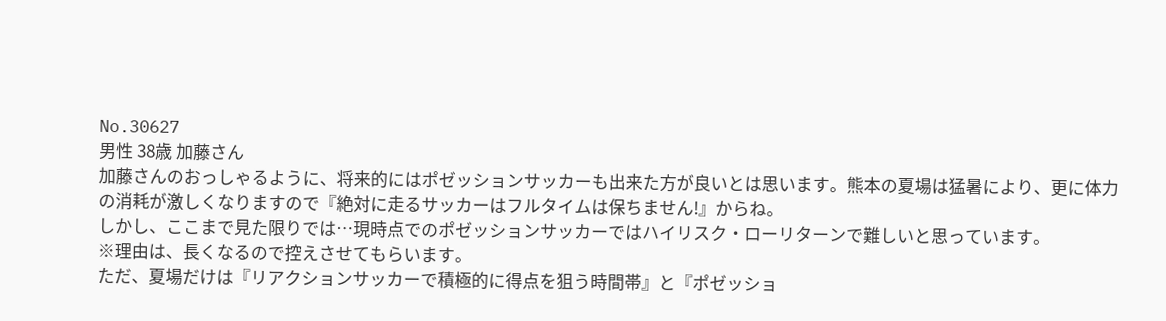No.30627
男性 38歳 加藤さん
加藤さんのおっしゃるように、将来的にはポゼッションサッカーも出来た方が良いとは思います。熊本の夏場は猛暑により、更に体力の消耗が激しくなりますので『絶対に走るサッカーはフルタイムは保ちません!』からね。
しかし、ここまで見た限りでは…現時点でのポゼッションサッカーではハイリスク・ローリターンで難しいと思っています。
※理由は、長くなるので控えさせてもらいます。
ただ、夏場だけは『リアクションサッカーで積極的に得点を狙う時間帯』と『ポゼッショ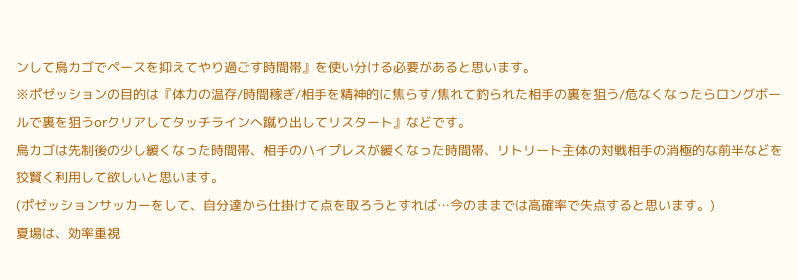ンして鳥カゴでペースを抑えてやり過ごす時間帯』を使い分ける必要があると思います。
※ポゼッションの目的は『体力の温存/時間稼ぎ/相手を精神的に焦らす/焦れて釣られた相手の裏を狙う/危なくなったらロングボールで裏を狙うorクリアしてタッチラインへ蹴り出してリスタート』などです。
鳥カゴは先制後の少し緩くなった時間帯、相手のハイプレスが緩くなった時間帯、リトリート主体の対戦相手の消極的な前半などを狡賢く利用して欲しいと思います。
(ポゼッションサッカーをして、自分達から仕掛けて点を取ろうとすれば…今のままでは高確率で失点すると思います。)
夏場は、効率重視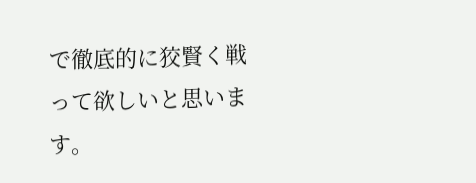で徹底的に狡賢く戦って欲しいと思います。